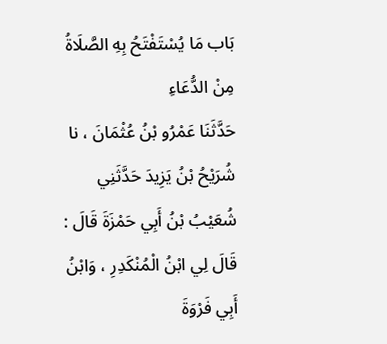بَاب مَا يُسْتَفْتَحُ بِهِ الصَّلَاةُ مِنْ الدُّعَاءِ
حَدَّثَنَا عَمْرُو بْنُ عُثْمَانَ ، نا شُرَيْحُ بْنُ يَزِيدَ حَدَّثَنِي شُعَيْبُ بْنُ أَبِي حَمْزَةَ قَالَ : قَالَ لِي ابْنُ الْمُنْكَدِرِ ، وَابْنُ أَبِي فَرْوَةَ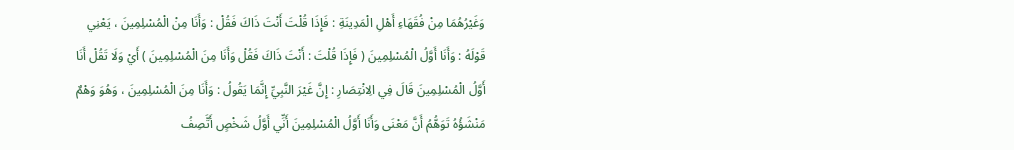وَغَيْرُهُمَا مِنْ فُقَهَاءِ أَهْلِ الْمَدِينَةِ : فَإِذَا قُلْتَ أَنْتَ ذَاكَ فَقُلْ : وَأَنَا مِنْ الْمُسْلِمِينَ ، يَعْنِي قَوْلَهُ : وَأَنَا أَوَّلُ الْمُسْلِمِينَ ( فَإِذَا قُلْتَ : أَنْتَ ذَاكَ فَقُلْ وَأَنَا مِنَ الْمُسْلِمِينَ ) أَيْ وَلَا تَقُلْ أَنَا أَوَّلُ الْمُسْلِمِينَ قَالَ فِي الِانْتِصَارِ : إِنَّ غَيْرَ النَّبِيِّ إِنَّمَا يَقُولُ : وَأَنَا مِنَ الْمُسْلِمِينَ ، وَهُوَ وَهْمٌ مَنْشَؤُهُ تَوَهُّمُ أَنَّ مَعْنَى وَأَنَا أَوَّلُ الْمُسْلِمِينَ أَنِّي أَوَّلُ شَخْصٍ أَتَّصِفُ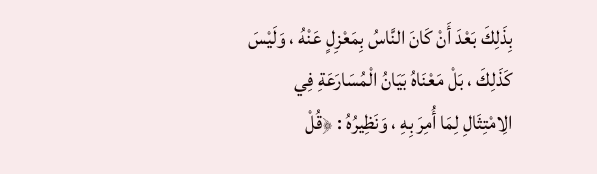بِذَلِكَ بَعْدَ أَنْ كَانَ النَّاسُ بِمَعْزِلٍ عَنْهُ ، وَلَيْسَ كَذَلِكَ ، بَلْ مَعْنَاهُ بَيَانُ الْمُسَارَعَةِ فِي الِامْتِثَالِ لِمَا أُمِرَ بِهِ ، وَنَظِيرُهُ : ﴿قُلْ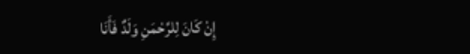إِنْ كَانَ لِلرَّحْمَنِ وَلَدٌ فَأَنَا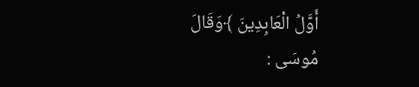أَوَّلُ الْعَابِدِينَ ﴾وَقَالَ مُوسَى :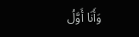وَأَنَا أَوَّلُ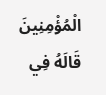الْمُؤْمِنِينَ قَالَهُ فِي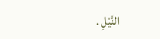النَّيْلِ .